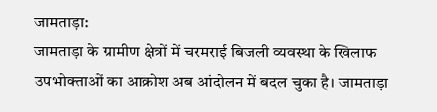जामताड़ा:
जामताड़ा के ग्रामीण क्षेत्रों में चरमराई बिजली व्यवस्था के खिलाफ उपभोक्ताओं का आक्रोश अब आंदोलन में बदल चुका है। जामताड़ा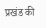प्रखंड की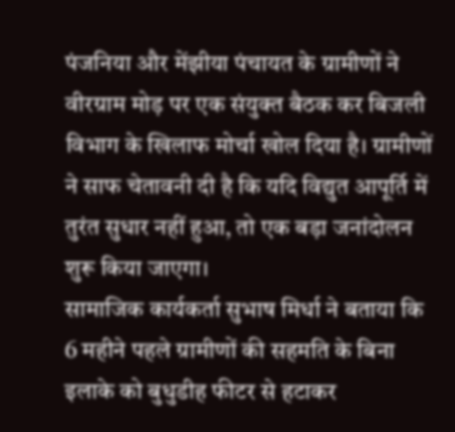पंजनिया और मेंझीया पंचायत के ग्रामीणों ने वीरग्राम मोड़ पर एक संयुक्त बैठक कर बिजली विभाग के खिलाफ मोर्चा खोल दिया है। ग्रामीणों ने साफ चेतावनी दी है कि यदि विद्युत आपूर्ति में तुरंत सुधार नहीं हुआ, तो एक बड़ा जनांदोलन शुरू किया जाएगा।
सामाजिक कार्यकर्ता सुभाष मिर्धा ने बताया कि 6 महीने पहले ग्रामीणों की सहमति के बिना इलाके को बुधुडीह फीटर से हटाकर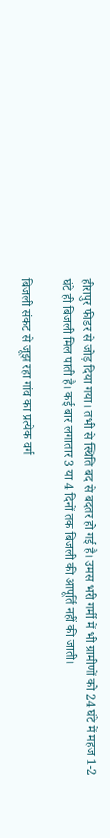हीरापुर फीडर से जोड़ दिया गया। तभी से स्थिति बद से बदतर हो गई है। उमस भरी गर्मी में भी ग्रामीणों को 24 घंटे में महज 1-2 घंटे ही बिजली मिल पाती है। कई बार लगातार 3 या 4 दिनों तक बिजली की आपूर्ति नहीं की जाती।

बिजली संकट से जूझ रहा गांव का प्रत्येक वर्ग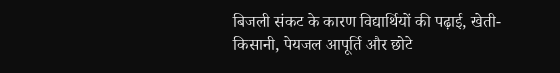बिजली संकट के कारण विद्यार्थियों की पढ़ाई, खेती-किसानी, पेयजल आपूर्ति और छोटे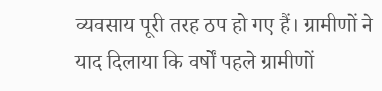व्यवसाय पूरी तरह ठप हो गए हैं। ग्रामीणों ने याद दिलाया कि वर्षों पहले ग्रामीणों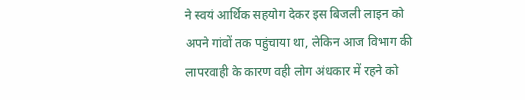ने स्वयं आर्थिक सहयोग देकर इस बिजली लाइन को अपने गांवों तक पहुंचाया था, लेकिन आज विभाग की लापरवाही के कारण वही लोग अंधकार में रहने को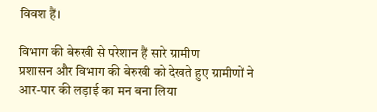विवश हैं।

विभाग की बेरुखी से परेशान हैं सारे ग्रामीण
प्रशासन और विभाग की बेरुखी को देखते हुए ग्रामीणों ने आर-पार की लड़ाई का मन बना लिया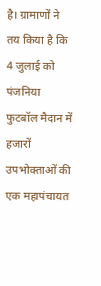है। ग्रामाणों ने तय किया है कि 4 जुलाई को पंजनिया फुटबॉल मैदान में हजारों उपभोक्ताओं की एक महापंचायत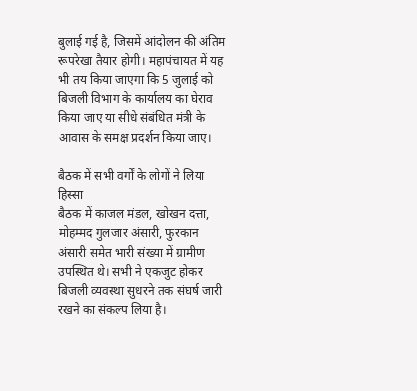बुलाई गई है, जिसमें आंदोलन की अंतिम रूपरेखा तैयार होगी। महापंचायत में यह भी तय किया जाएगा कि 5 जुलाई को बिजली विभाग के कार्यालय का घेराव किया जाए या सीधे संबंधित मंत्री के आवास के समक्ष प्रदर्शन किया जाए।

बैठक में सभी वर्गों के लोगों ने लिया हिस्सा
बैठक में काजल मंडल, खोखन दत्ता, मोहम्मद गुलजार अंसारी, फुरकान अंसारी समेत भारी संख्या में ग्रामीण उपस्थित थे। सभी ने एकजुट होकर बिजली व्यवस्था सुधरने तक संघर्ष जारी रखने का संकल्प लिया है।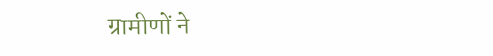ग्रामीणों ने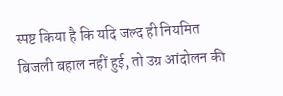स्पष्ट किया है कि यदि जल्द ही नियमित बिजली बहाल नहीं हुई, तो उग्र आंदोलन की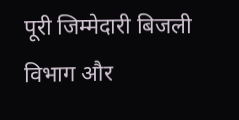पूरी जिम्मेदारी बिजली विभाग और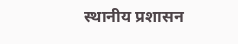स्थानीय प्रशासन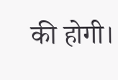की होगी।